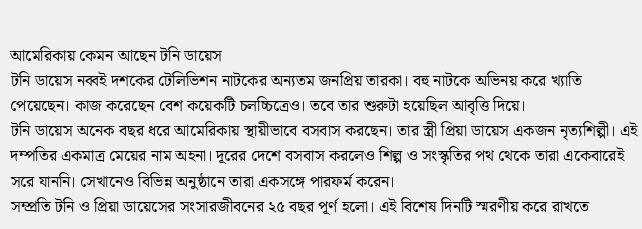আমেরিকায় কেমন আছেন টনি ডায়েস
টনি ডায়েস নব্বই দশকের টেলিভিশন নাটকের অন্যতম জনপ্রিয় তারকা। বহু নাটকে অভিনয় করে খ্যাতি পেয়েছেন। কাজ করেছেন বেশ কয়েকটি চলচ্চিত্রেও। তবে তার শুরুটা হয়েছিল আবৃত্তি দিয়ে।
টনি ডায়েস অনেক বছর ধরে আমেরিকায় স্থায়ীভাবে বসবাস করছেন। তার স্ত্রী প্রিয়া ডায়েস একজন নৃত্যশিল্পী। এই দম্পতির একমাত্র মেয়ের নাম অহনা। দূরের দেশে বসবাস করলেও শিল্প ও সংস্কৃতির পথ থেকে তারা একেবারেই সরে যাননি। সেখানেও বিভিন্ন অনুষ্ঠানে তারা একসঙ্গে পারফর্ম করেন।
সম্প্রতি টনি ও প্রিয়া ডায়েসের সংসারজীবনের ২৫ বছর পূর্ণ হলো। এই বিশেষ দিনটি স্মরণীয় করে রাখতে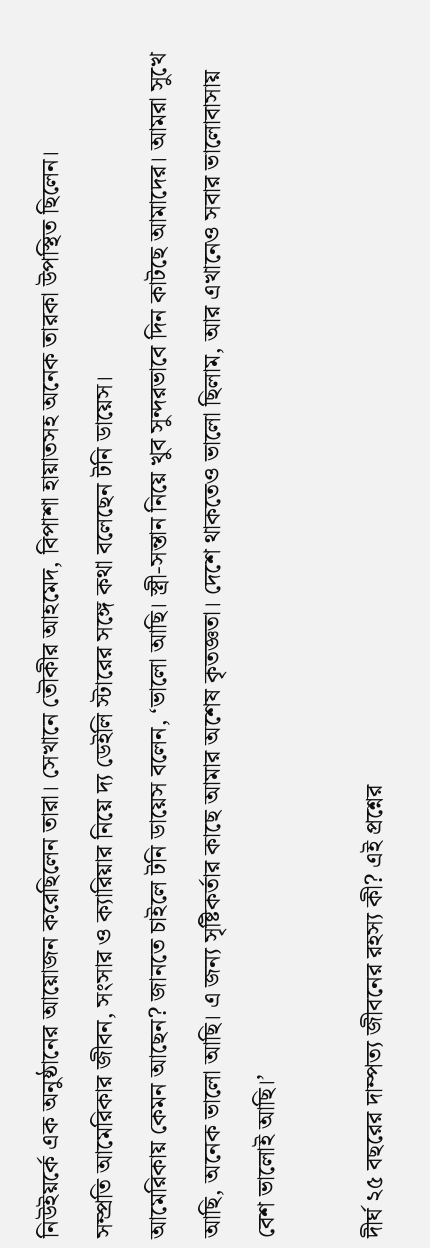নিউইয়র্কে এক অনুষ্ঠানের আয়োজন করেছিলেন তারা। সেখানে তৌকীর আহমেদ, বিপাশা হায়াতসহ অনেক তারকা উপস্থিত ছিলেন।
সম্প্রতি আমেরিকার জীবন, সংসার ও ক্যারিয়ার নিয়ে দ্য ডেইলি স্টারের সঙ্গে কথা বলেছেন টনি ডায়েস।
আমেরিকায় কেমন আছেন? জানতে চাইলে টনি ডায়েস বলেন, ‘ভালো আছি। স্ত্রী-সন্তান নিয়ে খুব সুন্দরভাবে দিন কাটছে আমাদের। আমরা সুখে আছি, অনেক ভালো আছি। এ জন্য সৃষ্টিকর্তার কাছে আমার অশেষ কৃতজ্ঞতা। দেশে থাকতেও ভালো ছিলাম, আর এখানেও সবার ভালোবাসায় বেশ ভালোই আছি।’

দীর্ঘ ২৫ বছরের দাম্পত্য জীবনের রহস্য কী? এই প্রশ্নের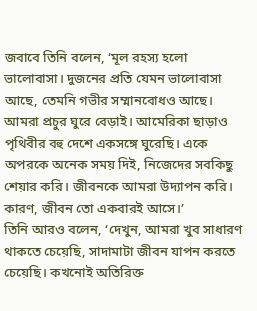জবাবে তিনি বলেন, ‘মূল রহস্য হলো ভালোবাসা। দুজনের প্রতি যেমন ভালোবাসা আছে, তেমনি গভীর সম্মানবোধও আছে। আমরা প্রচুর ঘুরে বেড়াই। আমেরিকা ছাড়াও পৃথিবীর বহু দেশে একসঙ্গে ঘুরেছি। একে অপরকে অনেক সময় দিই, নিজেদের সবকিছু শেয়ার করি। জীবনকে আমরা উদ্যাপন করি। কারণ, জীবন তো একবারই আসে।’
তিনি আরও বলেন, ‘দেখুন, আমরা খুব সাধারণ থাকতে চেয়েছি, সাদামাটা জীবন যাপন করতে চেয়েছি। কখনোই অতিরিক্ত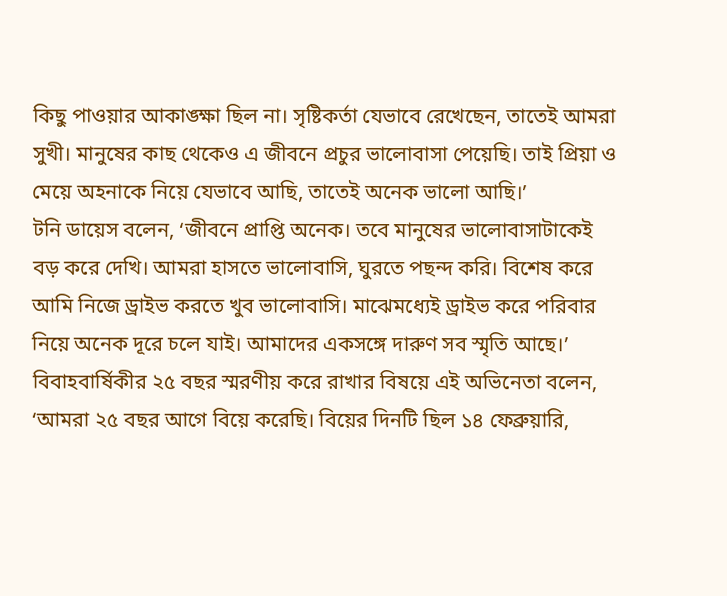কিছু পাওয়ার আকাঙ্ক্ষা ছিল না। সৃষ্টিকর্তা যেভাবে রেখেছেন, তাতেই আমরা সুখী। মানুষের কাছ থেকেও এ জীবনে প্রচুর ভালোবাসা পেয়েছি। তাই প্রিয়া ও মেয়ে অহনাকে নিয়ে যেভাবে আছি, তাতেই অনেক ভালো আছি।’
টনি ডায়েস বলেন, ‘জীবনে প্রাপ্তি অনেক। তবে মানুষের ভালোবাসাটাকেই বড় করে দেখি। আমরা হাসতে ভালোবাসি, ঘুরতে পছন্দ করি। বিশেষ করে আমি নিজে ড্রাইভ করতে খুব ভালোবাসি। মাঝেমধ্যেই ড্রাইভ করে পরিবার নিয়ে অনেক দূরে চলে যাই। আমাদের একসঙ্গে দারুণ সব স্মৃতি আছে।’
বিবাহবার্ষিকীর ২৫ বছর স্মরণীয় করে রাখার বিষয়ে এই অভিনেতা বলেন, ‘আমরা ২৫ বছর আগে বিয়ে করেছি। বিয়ের দিনটি ছিল ১৪ ফেব্রুয়ারি,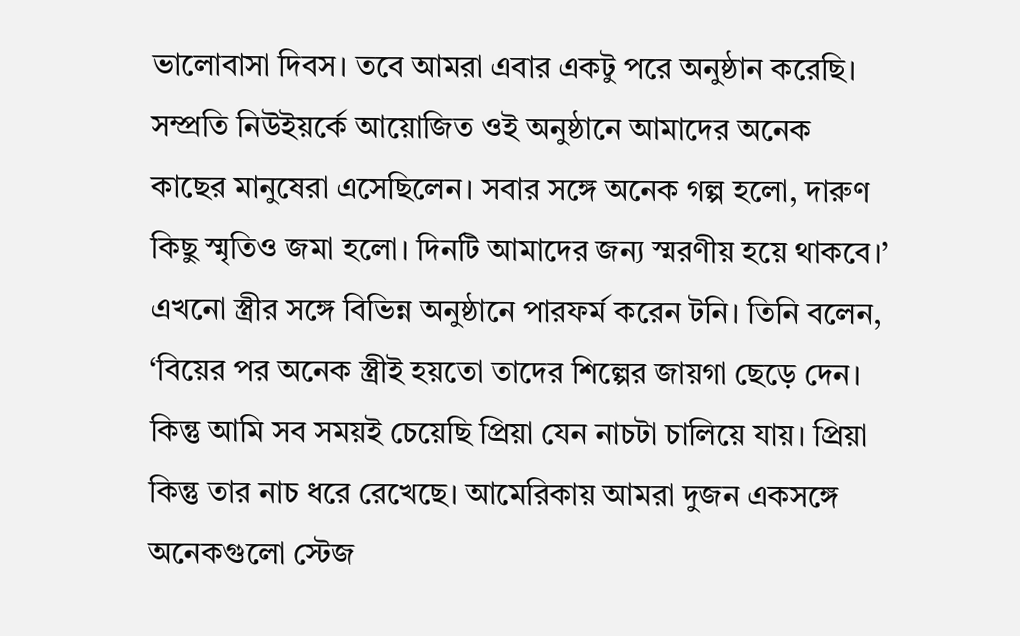ভালোবাসা দিবস। তবে আমরা এবার একটু পরে অনুষ্ঠান করেছি। সম্প্রতি নিউইয়র্কে আয়োজিত ওই অনুষ্ঠানে আমাদের অনেক কাছের মানুষেরা এসেছিলেন। সবার সঙ্গে অনেক গল্প হলো, দারুণ কিছু স্মৃতিও জমা হলো। দিনটি আমাদের জন্য স্মরণীয় হয়ে থাকবে।’
এখনো স্ত্রীর সঙ্গে বিভিন্ন অনুষ্ঠানে পারফর্ম করেন টনি। তিনি বলেন, ‘বিয়ের পর অনেক স্ত্রীই হয়তো তাদের শিল্পের জায়গা ছেড়ে দেন। কিন্তু আমি সব সময়ই চেয়েছি প্রিয়া যেন নাচটা চালিয়ে যায়। প্রিয়া কিন্তু তার নাচ ধরে রেখেছে। আমেরিকায় আমরা দুজন একসঙ্গে অনেকগুলো স্টেজ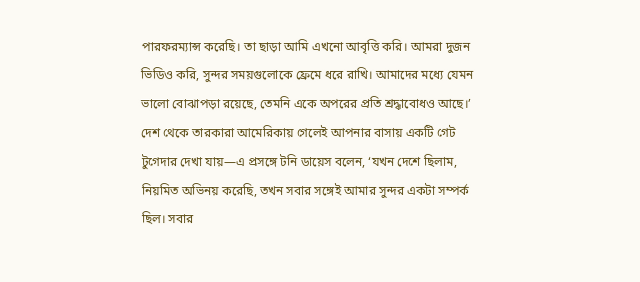পারফরম্যান্স করেছি। তা ছাড়া আমি এখনো আবৃত্তি করি। আমরা দুজন ভিডিও করি, সুন্দর সময়গুলোকে ফ্রেমে ধরে রাখি। আমাদের মধ্যে যেমন ভালো বোঝাপড়া রয়েছে, তেমনি একে অপরের প্রতি শ্রদ্ধাবোধও আছে।’
দেশ থেকে তারকারা আমেরিকায় গেলেই আপনার বাসায় একটি গেট টুগেদার দেখা যায়—এ প্রসঙ্গে টনি ডায়েস বলেন, ‘যখন দেশে ছিলাম, নিয়মিত অভিনয় করেছি, তখন সবার সঙ্গেই আমার সুন্দর একটা সম্পর্ক ছিল। সবার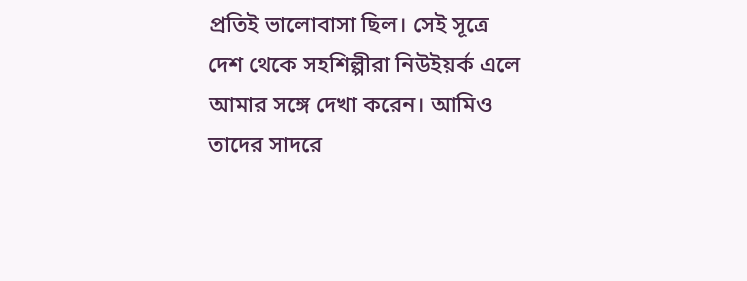প্রতিই ভালোবাসা ছিল। সেই সূত্রে দেশ থেকে সহশিল্পীরা নিউইয়র্ক এলে আমার সঙ্গে দেখা করেন। আমিও তাদের সাদরে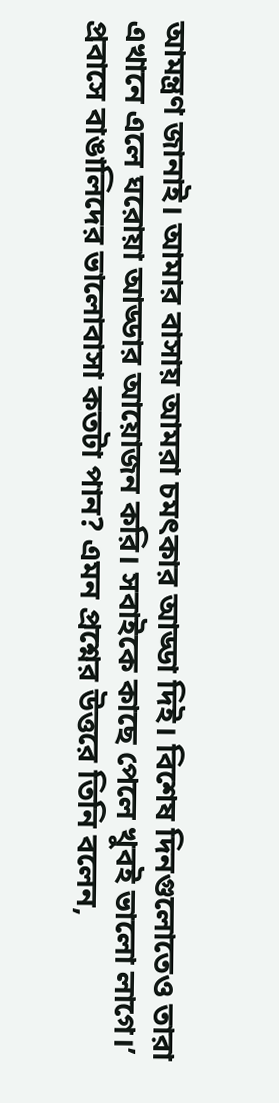আমন্ত্রণ জানাই। আমার বাসায় আমরা চমৎকার আড্ডা দিই। বিশেষ দিনগুলোতেও তারা এখানে এলে ঘরোয়া আড্ডার আয়োজন করি। সবাইকে কাছে পেলে খুবই ভালো লাগে।’
প্রবাসে বাঙালিদের ভালোবাসা কতটা পান? এমন প্রশ্নের উত্তরে তিনি বলেন,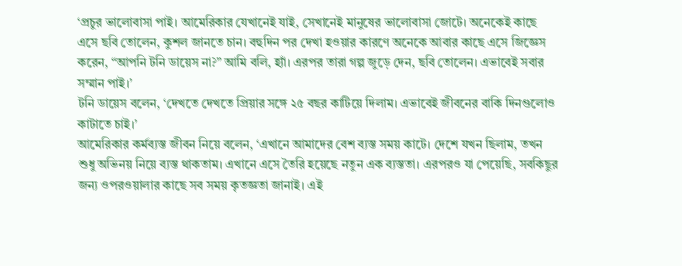‘প্রচুর ভালোবাসা পাই। আমেরিকার যেখানেই যাই, সেখানেই মানুষের ভালোবাসা জোটে। অনেকেই কাছে এসে ছবি তোলেন, কুশল জানতে চান। বহুদিন পর দেখা হওয়ার কারণে অনেকে আবার কাছে এসে জিজ্ঞেস করেন, “আপনি টনি ডায়েস না?” আমি বলি, হ্যাঁ। এরপর তারা গল্প জুড়ে দেন, ছবি তোলেন। এভাবেই সবার সম্মান পাই।’
টনি ডায়েস বলেন, ‘দেখতে দেখতে প্রিয়ার সঙ্গে ২৫ বছর কাটিয়ে দিলাম। এভাবেই জীবনের বাকি দিনগুলোও কাটাতে চাই।’
আমেরিকার কর্মব্যস্ত জীবন নিয়ে বলেন, ‘এখানে আমাদের বেশ ব্যস্ত সময় কাটে। দেশে যখন ছিলাম, তখন শুধু অভিনয় নিয়ে ব্যস্ত থাকতাম। এখানে এসে তৈরি হয়েছে নতুন এক ব্যস্ততা। এরপরও যা পেয়েছি, সবকিছুর জন্য ওপরওয়ালার কাছে সব সময় কৃতজ্ঞতা জানাই। এই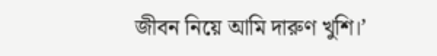জীবন নিয়ে আমি দারুণ খুশি।’